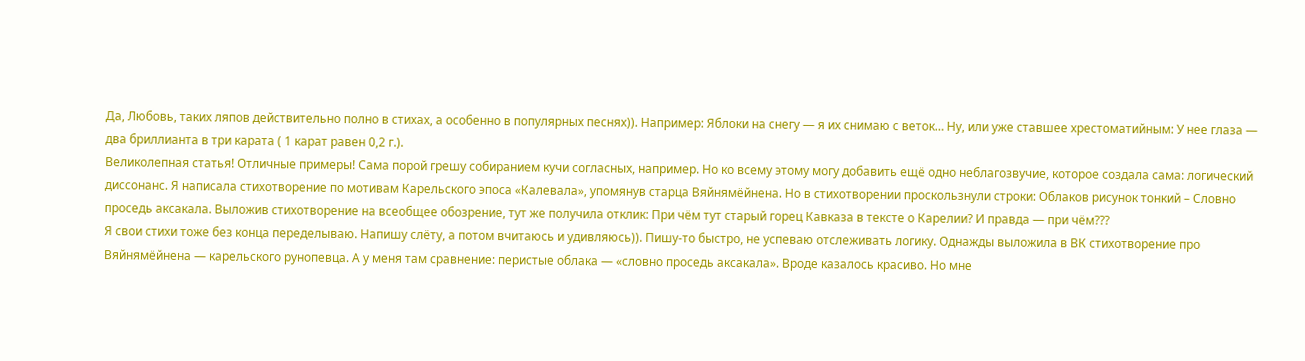Да, Любовь, таких ляпов действительно полно в стихах, а особенно в популярных песнях)). Например: Яблоки на снегу — я их снимаю с веток… Ну, или уже ставшее хрестоматийным: У нее глаза — два бриллианта в три карата ( 1 карат равен 0,2 г.).
Великолепная статья! Отличные примеры! Сама порой грешу собиранием кучи согласных, например. Но ко всему этому могу добавить ещё одно неблагозвучие, которое создала сама: логический диссонанс. Я написала стихотворение по мотивам Карельского эпоса «Калевала», упомянув старца Вяйнямёйнена. Но в стихотворении проскользнули строки: Облаков рисунок тонкий – Словно проседь аксакала. Выложив стихотворение на всеобщее обозрение, тут же получила отклик: При чём тут старый горец Кавказа в тексте о Карелии? И правда — при чём???
Я свои стихи тоже без конца переделываю. Напишу слёту, а потом вчитаюсь и удивляюсь)). Пишу-то быстро, не успеваю отслеживать логику. Однажды выложила в ВК стихотворение про Вяйнямёйнена — карельского рунопевца. А у меня там сравнение: перистые облака — «словно проседь аксакала». Вроде казалось красиво. Но мне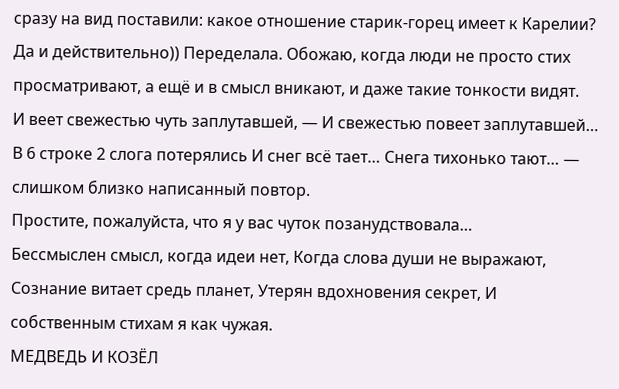сразу на вид поставили: какое отношение старик-горец имеет к Карелии? Да и действительно)) Переделала. Обожаю, когда люди не просто стих просматривают, а ещё и в смысл вникают, и даже такие тонкости видят.
И веет свежестью чуть заплутавшей, — И свежестью повеет заплутавшей… В 6 строке 2 слога потерялись И снег всё тает… Снега тихонько тают… — слишком близко написанный повтор.
Простите, пожалуйста, что я у вас чуток позанудствовала…
Бессмыслен смысл, когда идеи нет, Когда слова души не выражают, Сознание витает средь планет, Утерян вдохновения секрет, И собственным стихам я как чужая.
МЕДВЕДЬ И КОЗЁЛ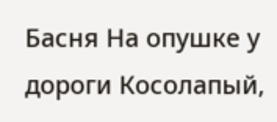Басня На опушке у дороги Косолапый,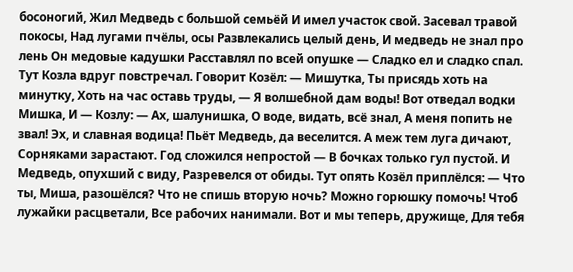босоногий, Жил Медведь с большой семьёй И имел участок свой. Засевал травой покосы, Над лугами пчёлы, осы Развлекались целый день, И медведь не знал про лень Он медовые кадушки Расставлял по всей опушке — Сладко ел и сладко спал. Тут Козла вдруг повстречал. Говорит Козёл: — Мишутка, Ты присядь хоть на минутку, Хоть на час оставь труды, — Я волшебной дам воды! Вот отведал водки Мишка, И — Козлу: — Ах, шалунишка, О воде, видать, всё знал, А меня попить не звал! Эх, и славная водица! Пьёт Медведь, да веселится. А меж тем луга дичают, Сорняками зарастают. Год сложился непростой — В бочках только гул пустой. И Медведь, опухший с виду, Разревелся от обиды. Тут опять Козёл приплёлся: — Что ты, Миша, разошёлся? Что не спишь вторую ночь? Можно горюшку помочь! Чтоб лужайки расцветали, Все рабочих нанимали. Вот и мы теперь, дружище, Для тебя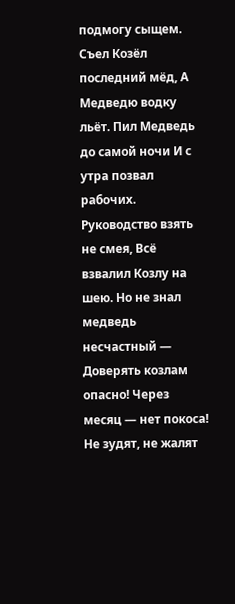подмогу сыщем. Съел Козёл последний мёд, А Медведю водку льёт. Пил Медведь до самой ночи И с утра позвал рабочих. Руководство взять не смея, Всё взвалил Козлу на шею. Но не знал медведь несчастный — Доверять козлам опасно! Через месяц — нет покоса! Не зудят, не жалят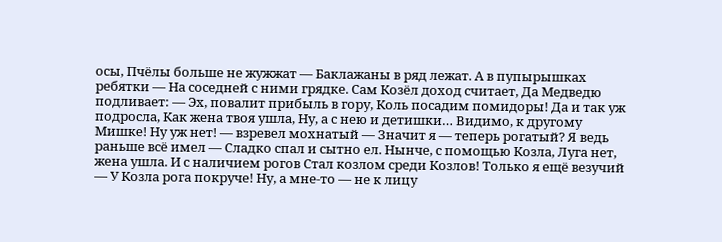осы, Пчёлы больше не жужжат — Баклажаны в ряд лежат. А в пупырышках ребятки — На соседней с ними грядке. Сам Козёл доход считает, Да Медведю подливает: — Эх, повалит прибыль в гору, Коль посадим помидоры! Да и так уж подросла, Как жена твоя ушла, Ну, а с нею и детишки… Видимо, к другому Мишке! Ну уж нет! — взревел мохнатый — Значит я — теперь рогатый? Я ведь раньше всё имел — Сладко спал и сытно ел. Нынче, с помощью Козла, Луга нет, жена ушла. И с наличием рогов Стал козлом среди Козлов! Только я ещё везучий — У Козла рога покруче! Ну, а мне-то — не к лицу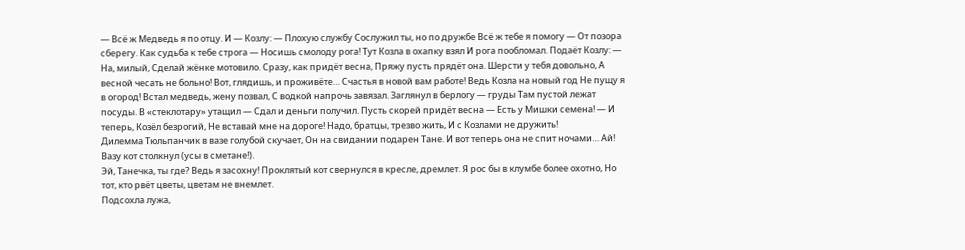— Всё ж Медведь я по отцу. И — Козлу: — Плохую службу Сослужил ты, но по дружбе Всё ж тебе я помогу — От позора сберегу. Как судьба к тебе строга — Носишь смолоду рога! Тут Козла в охапку взял И рога пообломал. Подаёт Козлу: — На, милый, Сделай жёнке мотовило. Сразу, как придёт весна, Пряжу пусть прядёт она. Шерсти у тебя довольно, А весной чесать не больно! Вот, глядишь, и проживёте… Счастья в новой вам работе! Ведь Козла на новый год Не пущу я в огород! Встал медведь, жену позвал, С водкой напрочь завязал. Заглянул в берлогу — груды Там пустой лежат посуды. В «стеклотару» утащил — Сдал и деньги получил. Пусть скорей придёт весна — Есть у Мишки семена! — И теперь, Козёл безрогий, Не вставай мне на дороге! Надо, братцы, трезво жить, И с Козлами не дружить!
Дилемма Тюльпанчик в вазе голубой скучает, Он на свидании подарен Тане. И вот теперь она не спит ночами… Ай! Вазу кот столкнул (усы в сметане!).
Эй, Танечка, ты где? Ведь я засохну! Проклятый кот свернулся в кресле, дремлет. Я рос бы в клумбе более охотно, Но тот, кто рвёт цветы, цветам не внемлет.
Подсохла лужа,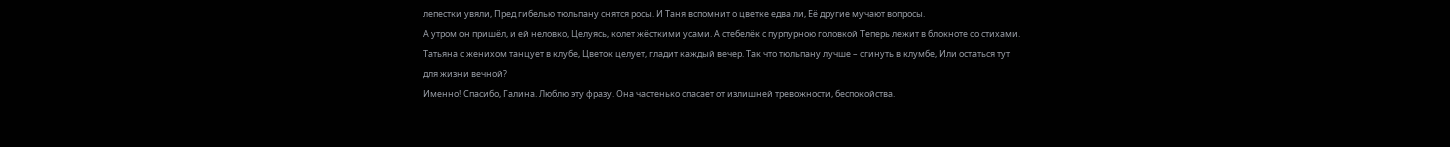лепестки увяли, Пред гибелью тюльпану снятся росы. И Таня вспомнит о цветке едва ли, Её другие мучают вопросы.
А утром он пришёл, и ей неловко, Целуясь, колет жёсткими усами. А стебелёк с пурпурною головкой Теперь лежит в блокноте со стихами.
Татьяна с женихом танцует в клубе, Цветок целует, гладит каждый вечер. Так что тюльпану лучше – сгинуть в клумбе, Или остаться тут для жизни вечной?
Именно! Спасибо, Галина. Люблю эту фразу. Она частенько спасает от излишней тревожности, беспокойства.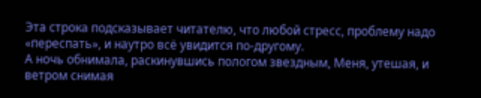Эта строка подсказывает читателю, что любой стресс, проблему надо «переспать», и наутро всё увидится по-другому.
А ночь обнимала, раскинувшись пологом звездным, Меня, утешая, и ветром снимая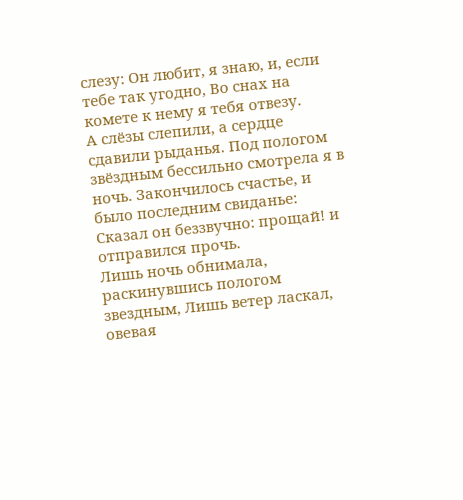слезу: Он любит, я знаю, и, если тебе так угодно, Во снах на комете к нему я тебя отвезу.
А слёзы слепили, а сердце сдавили рыданья. Под пологом звёздным бессильно смотрела я в ночь. Закончилось счастье, и было последним свиданье: Сказал он беззвучно: прощай! и отправился прочь.
Лишь ночь обнимала, раскинувшись пологом звездным, Лишь ветер ласкал, овевая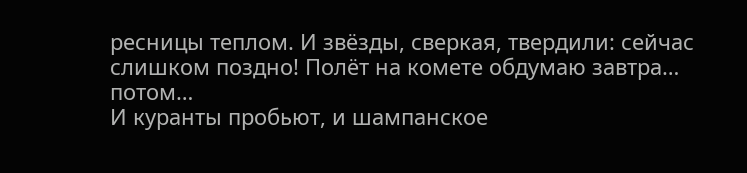ресницы теплом. И звёзды, сверкая, твердили: сейчас слишком поздно! Полёт на комете обдумаю завтра… потом…
И куранты пробьют, и шампанское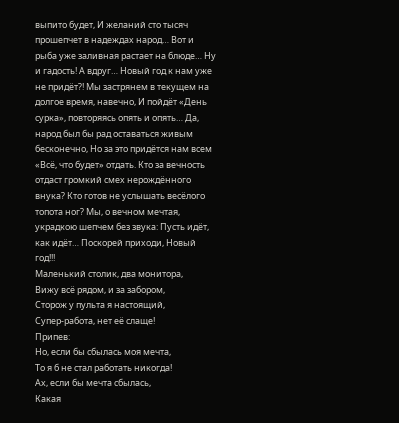выпито будет, И желаний сто тысяч прошепчет в надеждах народ… Вот и рыба уже заливная растает на блюде… Ну и гадость! А вдруг… Новый год к нам уже не придёт?! Мы застрянем в текущем на долгое время, навечно, И пойдёт «День сурка», повторяясь опять и опять… Да, народ был бы рад оставаться живым бесконечно, Но за это придётся нам всем «Всё, что будет» отдать. Кто за вечность отдаст громкий смех нерождённого внука? Кто готов не услышать весёлого топота ног? Мы, о вечном мечтая, украдкою шепчем без звука: Пусть идёт, как идёт… Поскорей приходи, Новый год!!!
Маленький столик, два монитора,
Вижу всё рядом, и за забором,
Сторож у пульта я настоящий,
Супер-работа, нет её слаще!
Припев:
Но, если бы сбылась моя мечта,
То я б не стал работать никогда!
Ах, если бы мечта сбылась,
Какая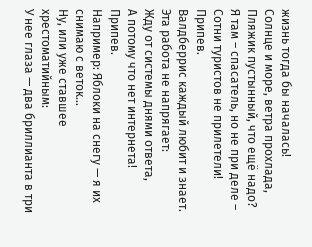жизнь тогда бы началась!
Солнце и море, ветра прохлада,
Пляжик пустынный, что ещё надо?
Я там – спасатель, но не при деле –
Сотни туристов не прилетели!
Припев.
Валдберрис каждый любит и знает.
Эта работа не напрягает:
Жду от системы днями ответа,
А потому что нет интернета!
Припев.
Например: Яблоки на снегу — я их снимаю с веток…
Ну, или уже ставшее хрестоматийным:
У нее глаза — два бриллианта в три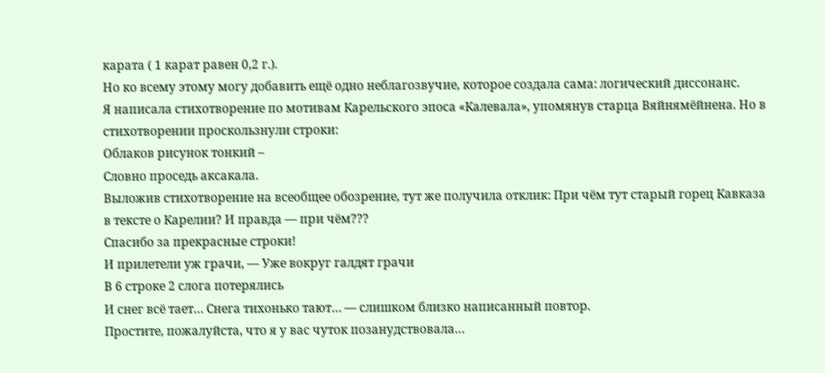карата ( 1 карат равен 0,2 г.).
Но ко всему этому могу добавить ещё одно неблагозвучие, которое создала сама: логический диссонанс.
Я написала стихотворение по мотивам Карельского эпоса «Калевала», упомянув старца Вяйнямёйнена. Но в стихотворении проскользнули строки:
Облаков рисунок тонкий –
Словно проседь аксакала.
Выложив стихотворение на всеобщее обозрение, тут же получила отклик: При чём тут старый горец Кавказа в тексте о Карелии? И правда — при чём???
Спасибо за прекрасные строки!
И прилетели уж грачи, — Уже вокруг галдят грачи
В 6 строке 2 слога потерялись
И снег всё тает… Снега тихонько тают… — слишком близко написанный повтор.
Простите, пожалуйста, что я у вас чуток позанудствовала…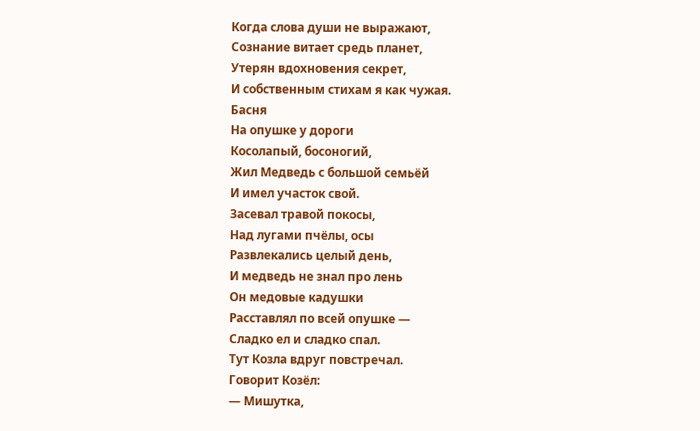Когда слова души не выражают,
Сознание витает средь планет,
Утерян вдохновения секрет,
И собственным стихам я как чужая.
Басня
На опушке у дороги
Косолапый, босоногий,
Жил Медведь с большой семьёй
И имел участок свой.
Засевал травой покосы,
Над лугами пчёлы, осы
Развлекались целый день,
И медведь не знал про лень
Он медовые кадушки
Расставлял по всей опушке —
Сладко ел и сладко спал.
Тут Козла вдруг повстречал.
Говорит Козёл:
— Мишутка,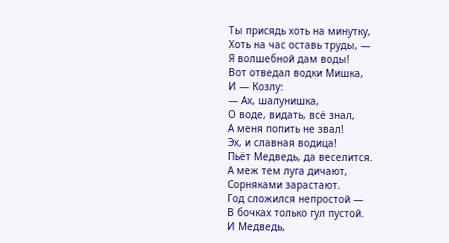Ты присядь хоть на минутку,
Хоть на час оставь труды, —
Я волшебной дам воды!
Вот отведал водки Мишка,
И — Козлу:
— Ах, шалунишка,
О воде, видать, всё знал,
А меня попить не звал!
Эх, и славная водица!
Пьёт Медведь, да веселится.
А меж тем луга дичают,
Сорняками зарастают.
Год сложился непростой —
В бочках только гул пустой.
И Медведь,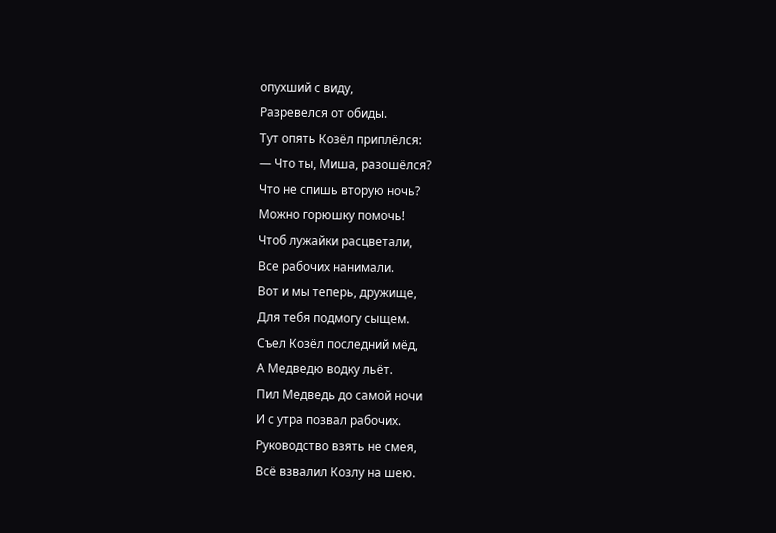опухший с виду,
Разревелся от обиды.
Тут опять Козёл приплёлся:
— Что ты, Миша, разошёлся?
Что не спишь вторую ночь?
Можно горюшку помочь!
Чтоб лужайки расцветали,
Все рабочих нанимали.
Вот и мы теперь, дружище,
Для тебя подмогу сыщем.
Съел Козёл последний мёд,
А Медведю водку льёт.
Пил Медведь до самой ночи
И с утра позвал рабочих.
Руководство взять не смея,
Всё взвалил Козлу на шею.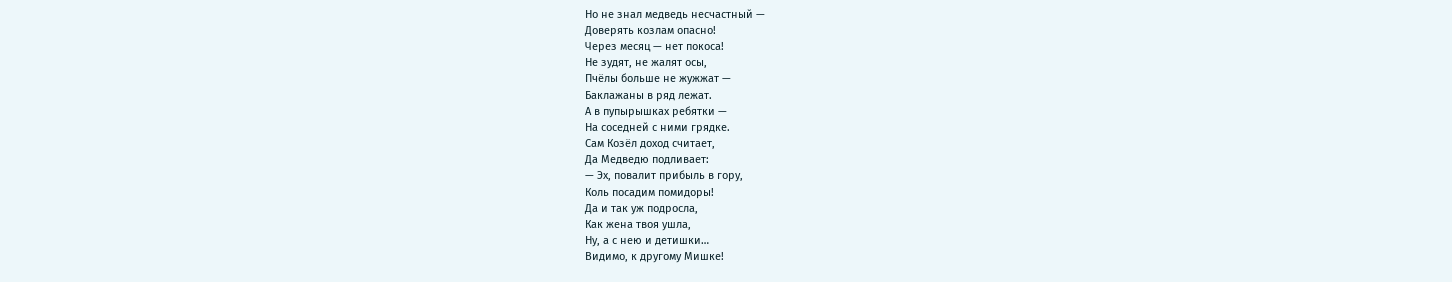Но не знал медведь несчастный —
Доверять козлам опасно!
Через месяц — нет покоса!
Не зудят, не жалят осы,
Пчёлы больше не жужжат —
Баклажаны в ряд лежат.
А в пупырышках ребятки —
На соседней с ними грядке.
Сам Козёл доход считает,
Да Медведю подливает:
— Эх, повалит прибыль в гору,
Коль посадим помидоры!
Да и так уж подросла,
Как жена твоя ушла,
Ну, а с нею и детишки…
Видимо, к другому Мишке!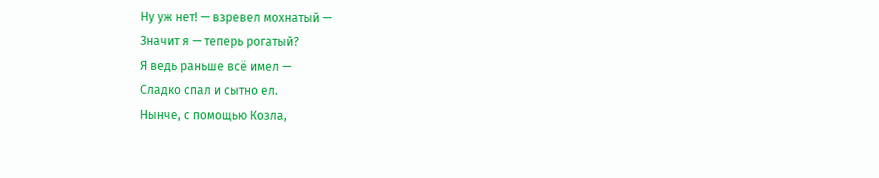Ну уж нет! — взревел мохнатый —
Значит я — теперь рогатый?
Я ведь раньше всё имел —
Сладко спал и сытно ел.
Нынче, с помощью Козла,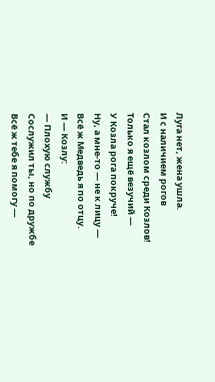Луга нет, жена ушла.
И с наличием рогов
Стал козлом среди Козлов!
Только я ещё везучий —
У Козла рога покруче!
Ну, а мне-то — не к лицу —
Всё ж Медведь я по отцу.
И — Козлу:
— Плохую службу
Сослужил ты, но по дружбе
Всё ж тебе я помогу —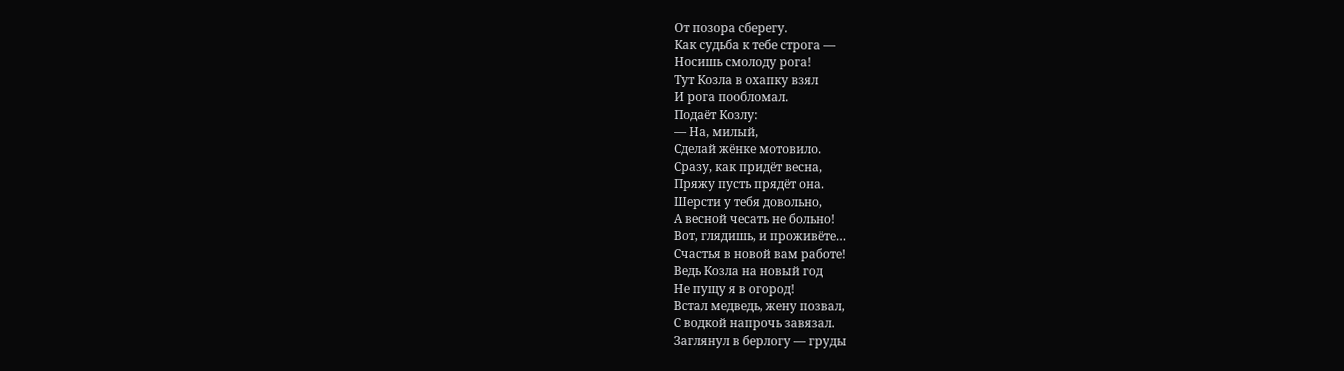От позора сберегу.
Как судьба к тебе строга —
Носишь смолоду рога!
Тут Козла в охапку взял
И рога пообломал.
Подаёт Козлу:
— На, милый,
Сделай жёнке мотовило.
Сразу, как придёт весна,
Пряжу пусть прядёт она.
Шерсти у тебя довольно,
А весной чесать не больно!
Вот, глядишь, и проживёте…
Счастья в новой вам работе!
Ведь Козла на новый год
Не пущу я в огород!
Встал медведь, жену позвал,
С водкой напрочь завязал.
Заглянул в берлогу — груды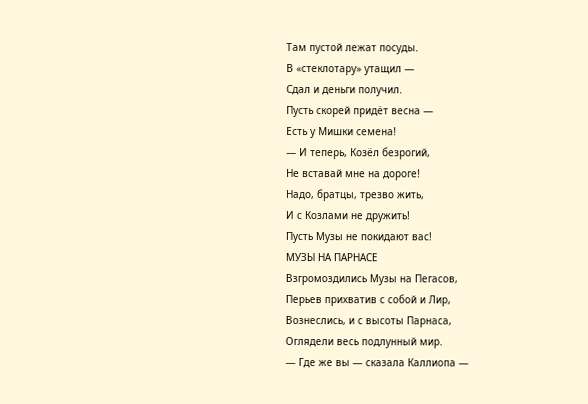Там пустой лежат посуды.
В «стеклотару» утащил —
Сдал и деньги получил.
Пусть скорей придёт весна —
Есть у Мишки семена!
— И теперь, Козёл безрогий,
Не вставай мне на дороге!
Надо, братцы, трезво жить,
И с Козлами не дружить!
Пусть Музы не покидают вас!
МУЗЫ НА ПАРНАСЕ
Взгромоздились Музы на Пегасов,
Перьев прихватив с собой и Лир,
Вознеслись, и с высоты Парнаса,
Оглядели весь подлунный мир.
— Где же вы — сказала Каллиопа —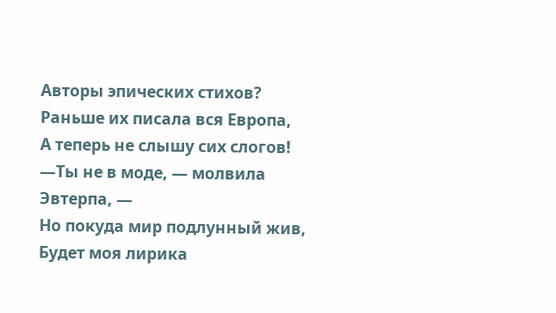Авторы эпических стихов?
Раньше их писала вся Европа,
А теперь не слышу сих слогов!
—Ты не в моде, — молвила Эвтерпа, —
Но покуда мир подлунный жив,
Будет моя лирика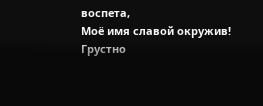воспета,
Моё имя славой окружив!
Грустно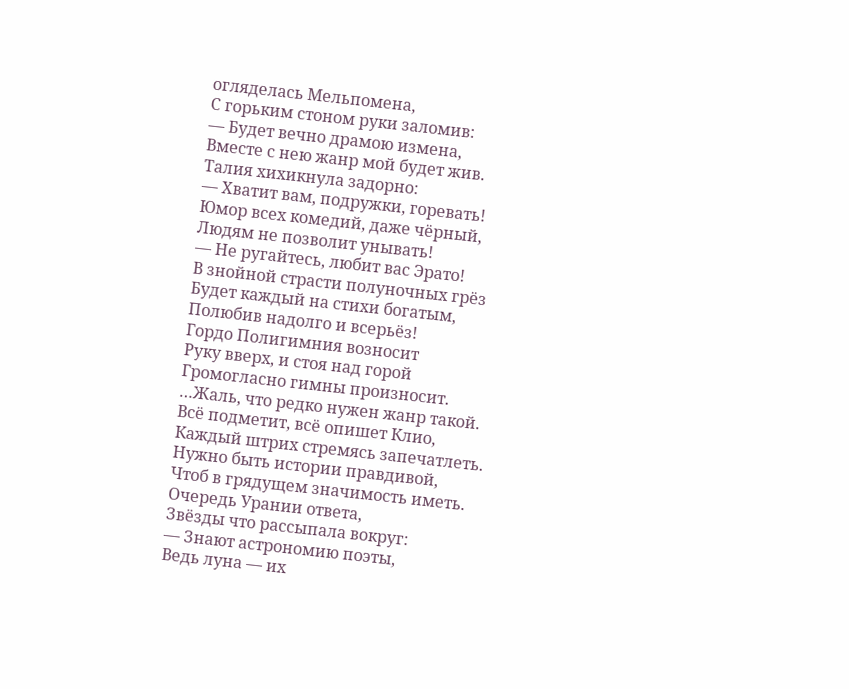огляделась Мельпомена,
С горьким стоном руки заломив:
— Будет вечно драмою измена,
Вместе с нею жанр мой будет жив.
Талия хихикнула задорно:
— Хватит вам, подружки, горевать!
Юмор всех комедий, даже чёрный,
Людям не позволит унывать!
— Не ругайтесь, любит вас Эрато!
В знойной страсти полуночных грёз
Будет каждый на стихи богатым,
Полюбив надолго и всерьёз!
Гордо Полигимния возносит
Руку вверх, и стоя над горой
Громогласно гимны произносит.
…Жаль, что редко нужен жанр такой.
Всё подметит, всё опишет Клио,
Каждый штрих стремясь запечатлеть.
Нужно быть истории правдивой,
Чтоб в грядущем значимость иметь.
Очередь Урании ответа,
Звёзды что рассыпала вокруг:
— Знают астрономию поэты,
Ведь луна — их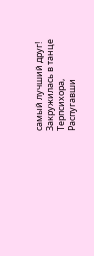самый лучший друг!
Закружилась в танце Терпсихора,
Распугавши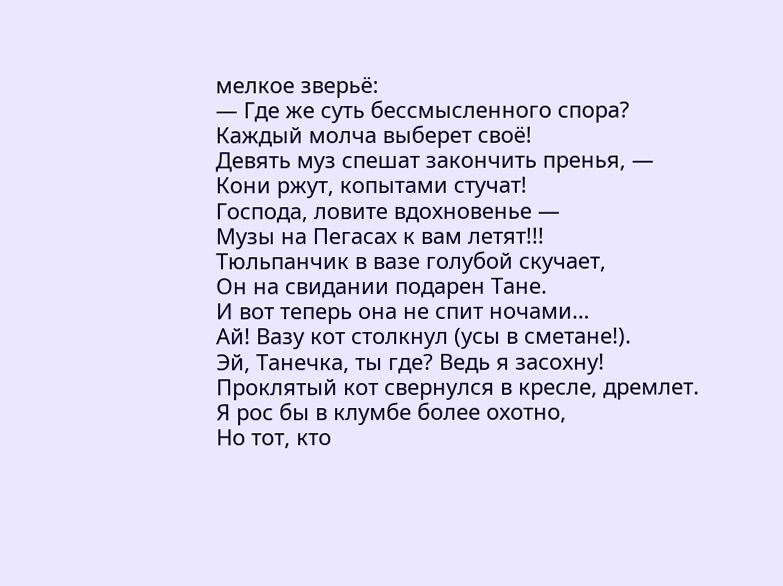мелкое зверьё:
— Где же суть бессмысленного спора?
Каждый молча выберет своё!
Девять муз спешат закончить пренья, —
Кони ржут, копытами стучат!
Господа, ловите вдохновенье —
Музы на Пегасах к вам летят!!!
Тюльпанчик в вазе голубой скучает,
Он на свидании подарен Тане.
И вот теперь она не спит ночами…
Ай! Вазу кот столкнул (усы в сметане!).
Эй, Танечка, ты где? Ведь я засохну!
Проклятый кот свернулся в кресле, дремлет.
Я рос бы в клумбе более охотно,
Но тот, кто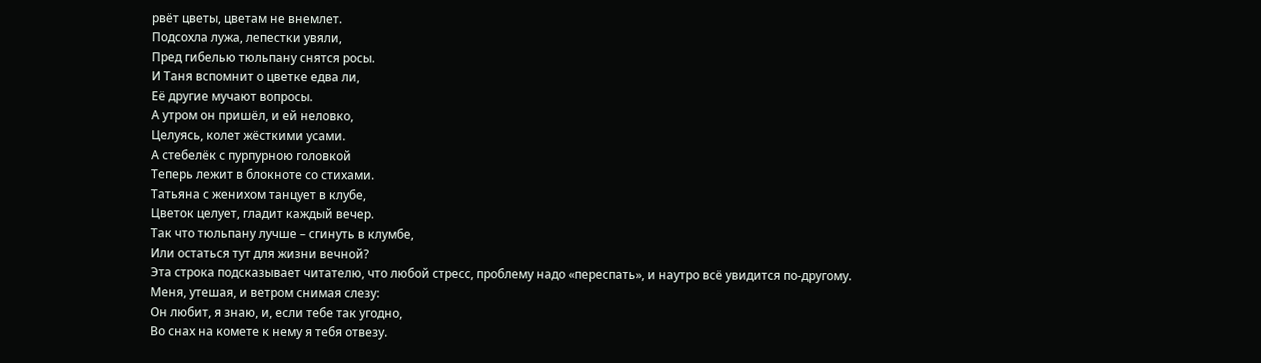рвёт цветы, цветам не внемлет.
Подсохла лужа, лепестки увяли,
Пред гибелью тюльпану снятся росы.
И Таня вспомнит о цветке едва ли,
Её другие мучают вопросы.
А утром он пришёл, и ей неловко,
Целуясь, колет жёсткими усами.
А стебелёк с пурпурною головкой
Теперь лежит в блокноте со стихами.
Татьяна с женихом танцует в клубе,
Цветок целует, гладит каждый вечер.
Так что тюльпану лучше – сгинуть в клумбе,
Или остаться тут для жизни вечной?
Эта строка подсказывает читателю, что любой стресс, проблему надо «переспать», и наутро всё увидится по-другому.
Меня, утешая, и ветром снимая слезу:
Он любит, я знаю, и, если тебе так угодно,
Во снах на комете к нему я тебя отвезу.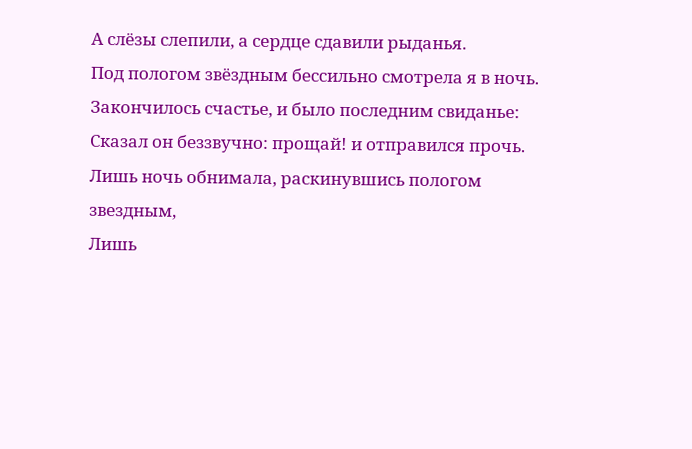А слёзы слепили, а сердце сдавили рыданья.
Под пологом звёздным бессильно смотрела я в ночь.
Закончилось счастье, и было последним свиданье:
Сказал он беззвучно: прощай! и отправился прочь.
Лишь ночь обнимала, раскинувшись пологом звездным,
Лишь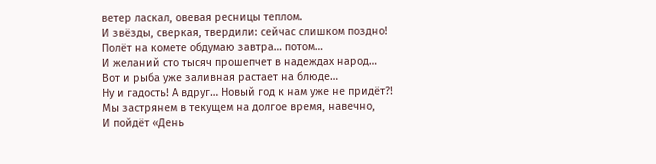ветер ласкал, овевая ресницы теплом.
И звёзды, сверкая, твердили: сейчас слишком поздно!
Полёт на комете обдумаю завтра… потом…
И желаний сто тысяч прошепчет в надеждах народ…
Вот и рыба уже заливная растает на блюде…
Ну и гадость! А вдруг… Новый год к нам уже не придёт?!
Мы застрянем в текущем на долгое время, навечно,
И пойдёт «День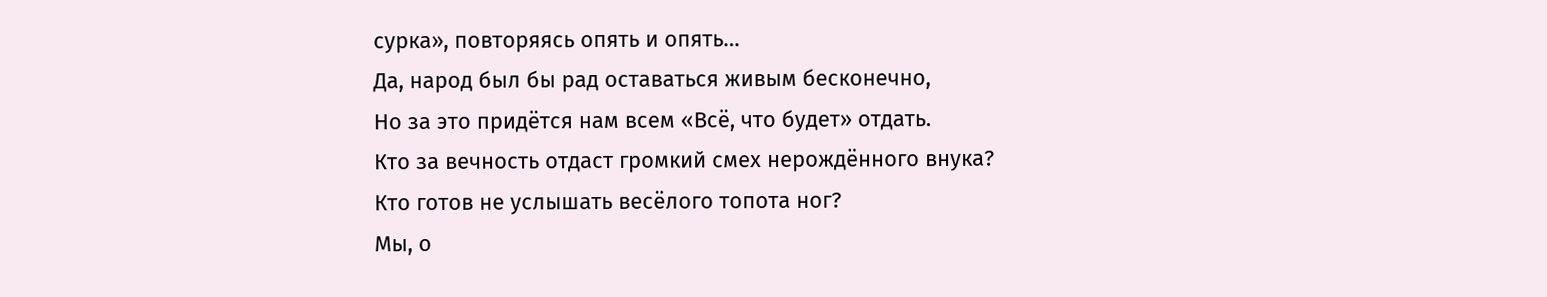сурка», повторяясь опять и опять…
Да, народ был бы рад оставаться живым бесконечно,
Но за это придётся нам всем «Всё, что будет» отдать.
Кто за вечность отдаст громкий смех нерождённого внука?
Кто готов не услышать весёлого топота ног?
Мы, о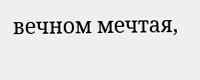вечном мечтая,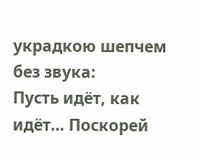украдкою шепчем без звука:
Пусть идёт, как идёт… Поскорей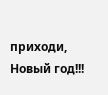приходи, Новый год!!!